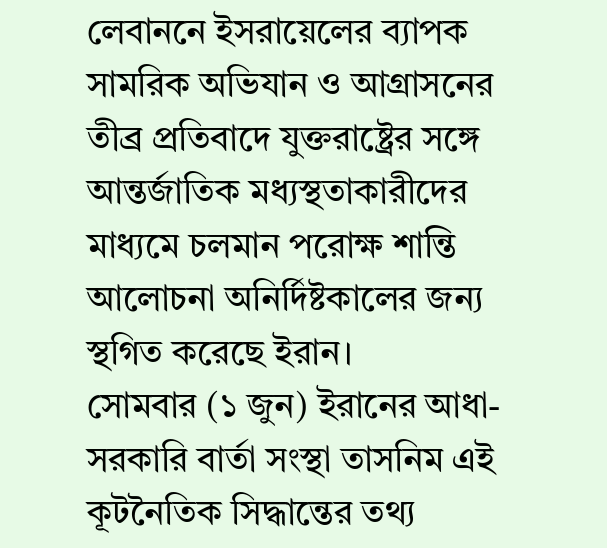লেবাননে ইসরায়েলের ব্যাপক সামরিক অভিযান ও আগ্রাসনের তীব্র প্রতিবাদে যুক্তরাষ্ট্রের সঙ্গে আন্তর্জাতিক মধ্যস্থতাকারীদের মাধ্যমে চলমান পরোক্ষ শান্তি আলোচনা অনির্দিষ্টকালের জন্য স্থগিত করেছে ইরান।
সোমবার (১ জুন) ইরানের আধা-সরকারি বার্তা সংস্থা তাসনিম এই কূটনৈতিক সিদ্ধান্তের তথ্য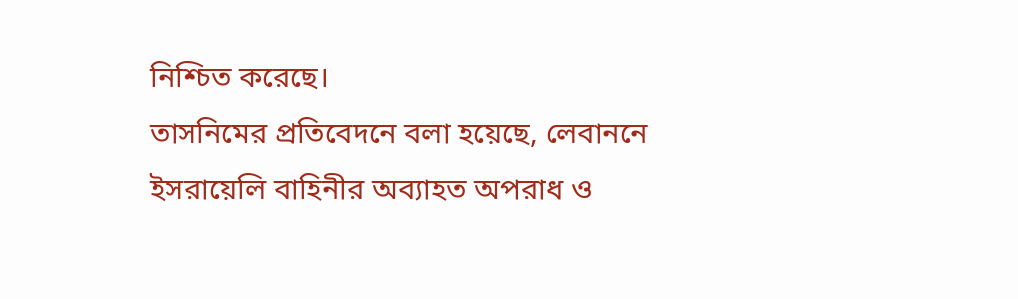নিশ্চিত করেছে।
তাসনিমের প্রতিবেদনে বলা হয়েছে, লেবাননে ইসরায়েলি বাহিনীর অব্যাহত অপরাধ ও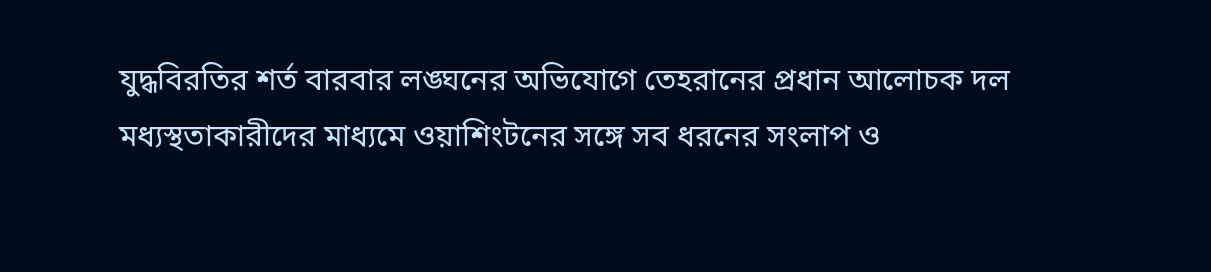যুদ্ধবিরতির শর্ত বারবার লঙ্ঘনের অভিযোগে তেহরানের প্রধান আলোচক দল মধ্যস্থতাকারীদের মাধ্যমে ওয়াশিংটনের সঙ্গে সব ধরনের সংলাপ ও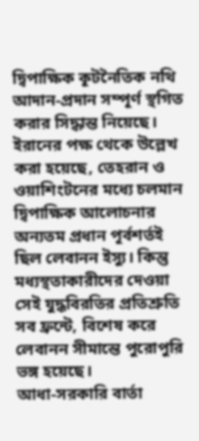দ্বিপাক্ষিক কূটনৈতিক নথি আদান-প্রদান সম্পূর্ণ স্থগিত করার সিদ্ধান্ত নিয়েছে।
ইরানের পক্ষ থেকে উল্লেখ করা হয়েছে, তেহরান ও ওয়াশিংটনের মধ্যে চলমান দ্বিপাক্ষিক আলোচনার অন্যতম প্রধান পূর্বশর্তই ছিল লেবানন ইস্যু। কিন্তু মধ্যস্থতাকারীদের দেওয়া সেই যুদ্ধবিরতির প্রতিশ্রুতি সব ফ্রন্টে, বিশেষ করে লেবানন সীমান্তে পুরোপুরি ভঙ্গ হয়েছে।
আধা-সরকারি বার্তা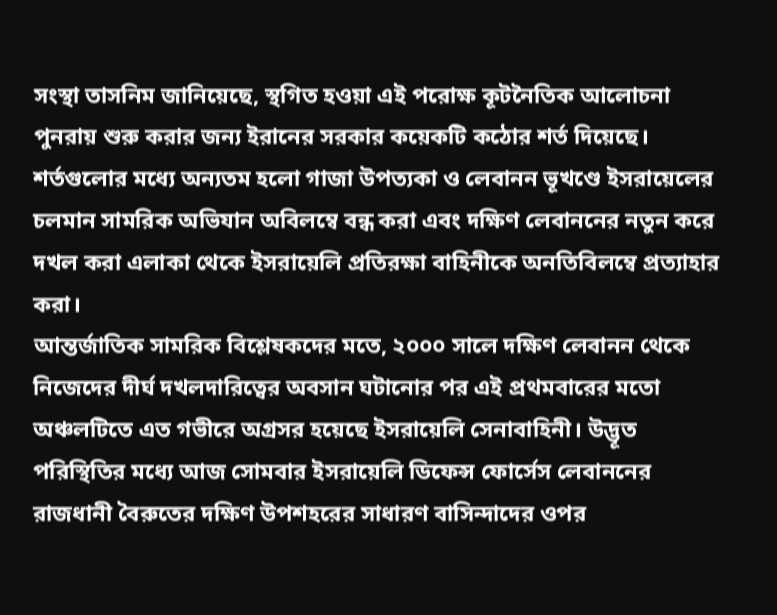সংস্থা তাসনিম জানিয়েছে, স্থগিত হওয়া এই পরোক্ষ কূটনৈতিক আলোচনা পুনরায় শুরু করার জন্য ইরানের সরকার কয়েকটি কঠোর শর্ত দিয়েছে। শর্তগুলোর মধ্যে অন্যতম হলো গাজা উপত্যকা ও লেবানন ভূখণ্ডে ইসরায়েলের চলমান সামরিক অভিযান অবিলম্বে বন্ধ করা এবং দক্ষিণ লেবাননের নতুন করে দখল করা এলাকা থেকে ইসরায়েলি প্রতিরক্ষা বাহিনীকে অনতিবিলম্বে প্রত্যাহার করা।
আন্তর্জাতিক সামরিক বিশ্লেষকদের মতে, ২০০০ সালে দক্ষিণ লেবানন থেকে নিজেদের দীর্ঘ দখলদারিত্বের অবসান ঘটানোর পর এই প্রথমবারের মতো অঞ্চলটিতে এত গভীরে অগ্রসর হয়েছে ইসরায়েলি সেনাবাহিনী। উদ্ভূত পরিস্থিতির মধ্যে আজ সোমবার ইসরায়েলি ডিফেন্স ফোর্সেস লেবাননের রাজধানী বৈরুতের দক্ষিণ উপশহরের সাধারণ বাসিন্দাদের ওপর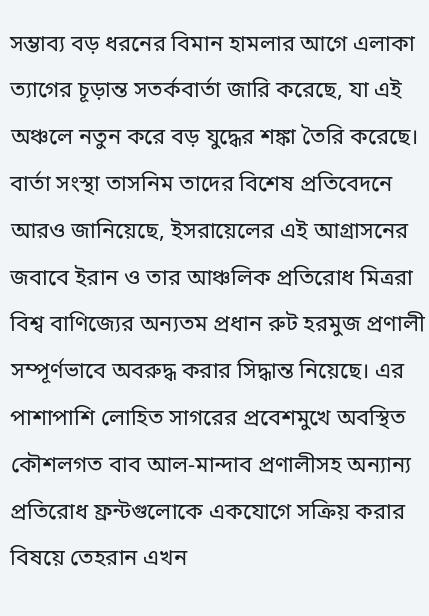সম্ভাব্য বড় ধরনের বিমান হামলার আগে এলাকা ত্যাগের চূড়ান্ত সতর্কবার্তা জারি করেছে, যা এই অঞ্চলে নতুন করে বড় যুদ্ধের শঙ্কা তৈরি করেছে।
বার্তা সংস্থা তাসনিম তাদের বিশেষ প্রতিবেদনে আরও জানিয়েছে, ইসরায়েলের এই আগ্রাসনের জবাবে ইরান ও তার আঞ্চলিক প্রতিরোধ মিত্ররা বিশ্ব বাণিজ্যের অন্যতম প্রধান রুট হরমুজ প্রণালী সম্পূর্ণভাবে অবরুদ্ধ করার সিদ্ধান্ত নিয়েছে। এর পাশাপাশি লোহিত সাগরের প্রবেশমুখে অবস্থিত কৌশলগত বাব আল-মান্দাব প্রণালীসহ অন্যান্য প্রতিরোধ ফ্রন্টগুলোকে একযোগে সক্রিয় করার বিষয়ে তেহরান এখন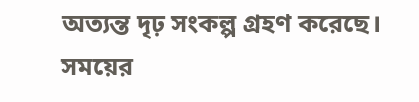অত্যন্ত দৃঢ় সংকল্প গ্রহণ করেছে।
সময়ের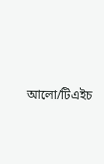আলো/টিএইচ